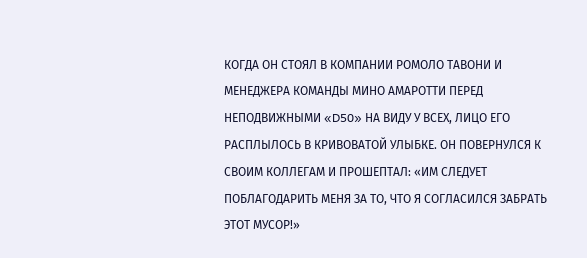КОГДА ОН СТОЯЛ В КОМПАНИИ РОМОЛО ТАВОНИ И МЕНЕДЖЕРА КОМАНДЫ МИНО АМАРОТТИ ПЕРЕД НЕПОДВИЖНЫМИ «D50» НА ВИДУ У ВСЕХ, ЛИЦО ЕГО РАСПЛЫЛОСЬ В КРИВОВАТОЙ УЛЫБКЕ. ОН ПОВЕРНУЛСЯ К СВОИМ КОЛЛЕГАМ И ПРОШЕПТАЛ: «ИМ СЛЕДУЕТ ПОБЛАГОДАРИТЬ МЕНЯ ЗА ТО, ЧТО Я СОГЛАСИЛСЯ ЗАБРАТЬ ЭТОТ МУСОР!»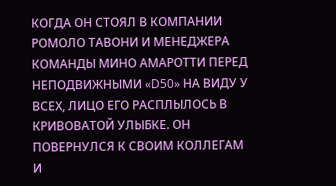КОГДА ОН СТОЯЛ В КОМПАНИИ РОМОЛО ТАВОНИ И МЕНЕДЖЕРА КОМАНДЫ МИНО АМАРОТТИ ПЕРЕД НЕПОДВИЖНЫМИ «D50» НА ВИДУ У ВСЕХ, ЛИЦО ЕГО РАСПЛЫЛОСЬ В КРИВОВАТОЙ УЛЫБКЕ. ОН ПОВЕРНУЛСЯ К СВОИМ КОЛЛЕГАМ И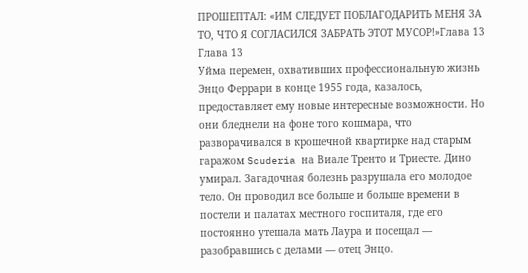ПРОШЕПТАЛ: «ИМ СЛЕДУЕТ ПОБЛАГОДАРИТЬ МЕНЯ ЗА ТО, ЧТО Я СОГЛАСИЛСЯ ЗАБРАТЬ ЭТОТ МУСОР!»Глава 13
Глава 13
Уйма перемен, охвативших профессиональную жизнь Энцо Феррари в конце 1955 года, казалось, предоставляет ему новые интересные возможности. Но они бледнели на фоне того кошмара, что разворачивался в крошечной квартирке над старым гаражом Scuderia на Виале Тренто и Триесте. Дино умирал. Загадочная болезнь разрушала его молодое тело. Он проводил все больше и больше времени в постели и палатах местного госпиталя, где его постоянно утешала мать Лаура и посещал — разобравшись с делами — отец Энцо.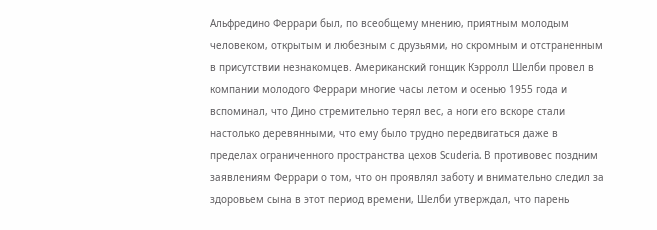Альфредино Феррари был, по всеобщему мнению, приятным молодым человеком, открытым и любезным с друзьями, но скромным и отстраненным в присутствии незнакомцев. Американский гонщик Кэрролл Шелби провел в компании молодого Феррари многие часы летом и осенью 1955 года и вспоминал, что Дино стремительно терял вес, а ноги его вскоре стали настолько деревянными, что ему было трудно передвигаться даже в пределах ограниченного пространства цехов Scuderia. В противовес поздним заявлениям Феррари о том, что он проявлял заботу и внимательно следил за здоровьем сына в этот период времени, Шелби утверждал, что парень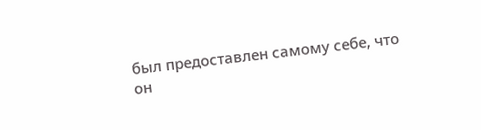был предоставлен самому себе, что он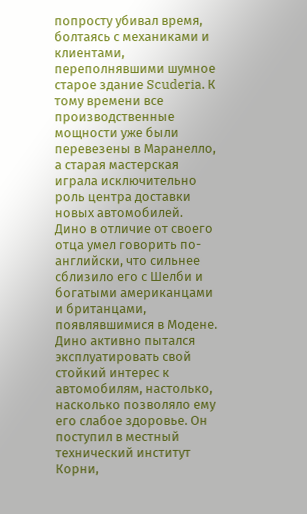попросту убивал время, болтаясь с механиками и клиентами, переполнявшими шумное старое здание Scuderia. К тому времени все производственные мощности уже были перевезены в Маранелло, а старая мастерская играла исключительно роль центра доставки новых автомобилей. Дино в отличие от своего отца умел говорить по-английски, что сильнее сблизило его с Шелби и богатыми американцами и британцами, появлявшимися в Модене.
Дино активно пытался эксплуатировать свой стойкий интерес к автомобилям, настолько, насколько позволяло ему его слабое здоровье. Он поступил в местный технический институт Корни,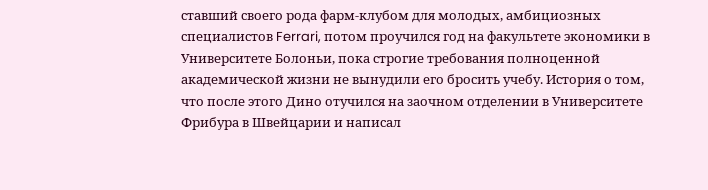ставший своего рода фарм-клубом для молодых, амбициозных специалистов Ferrari, потом проучился год на факультете экономики в Университете Болоньи, пока строгие требования полноценной академической жизни не вынудили его бросить учебу. История о том, что после этого Дино отучился на заочном отделении в Университете Фрибура в Швейцарии и написал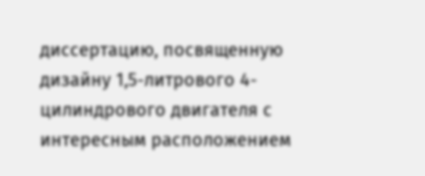диссертацию, посвященную дизайну 1,5-литрового 4-цилиндрового двигателя с интересным расположением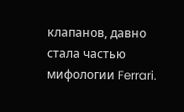клапанов, давно стала частью мифологии Ferrari.